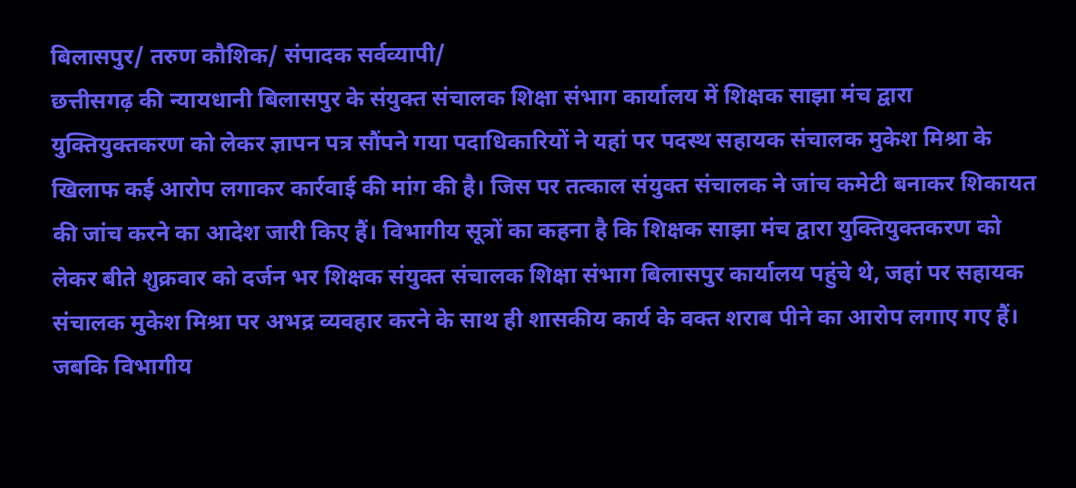बिलासपुर/ तरुण कौशिक/ संपादक सर्वव्यापी/
छत्तीसगढ़ की न्यायधानी बिलासपुर के संयुक्त संचालक शिक्षा संभाग कार्यालय में शिक्षक साझा मंच द्वारा युक्तियुक्तकरण को लेकर ज्ञापन पत्र सौंपने गया पदाधिकारियों ने यहां पर पदस्थ सहायक संचालक मुकेश मिश्रा के खिलाफ कई आरोप लगाकर कार्रवाई की मांग की है। जिस पर तत्काल संयुक्त संचालक ने जांच कमेटी बनाकर शिकायत की जांच करने का आदेश जारी किए हैं। विभागीय सूत्रों का कहना है कि शिक्षक साझा मंच द्वारा युक्तियुक्तकरण को लेकर बीते शुक्रवार को दर्जन भर शिक्षक संयुक्त संचालक शिक्षा संभाग बिलासपुर कार्यालय पहुंचे थे, जहां पर सहायक संचालक मुकेश मिश्रा पर अभद्र व्यवहार करने के साथ ही शासकीय कार्य के वक्त शराब पीने का आरोप लगाए गए हैं। जबकि विभागीय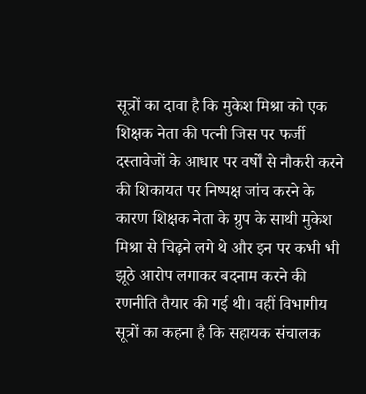सूत्रों का दावा है कि मुकेश मिश्रा को एक शिक्षक नेता की पत्नी जिस पर फर्जी दस्तावेजों के आधार पर वर्षों से नौकरी करने की शिकायत पर निष्पक्ष जांच करने के कारण शिक्षक नेता के ग्रुप के साथी मुकेश मिश्रा से चिढ़ने लगे थे और इन पर कभी भी झूठे आरोप लगाकर बदनाम करने की रणनीति तैयार की गई थी। वहीं विभागीय सूत्रों का कहना है कि सहायक संचालक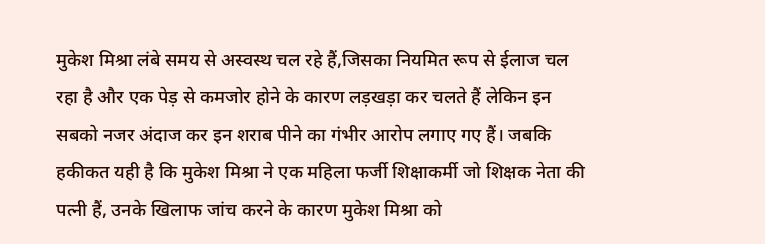मुकेश मिश्रा लंबे समय से अस्वस्थ चल रहे हैं,जिसका नियमित रूप से ईलाज चल रहा है और एक पेड़ से कमजोर होने के कारण लड़खड़ा कर चलते हैं लेकिन इन सबको नजर अंदाज कर इन शराब पीने का गंभीर आरोप लगाए गए हैं। जबकि हकीकत यही है कि मुकेश मिश्रा ने एक महिला फर्जी शिक्षाकर्मी जो शिक्षक नेता की पत्नी हैं, उनके खिलाफ जांच करने के कारण मुकेश मिश्रा को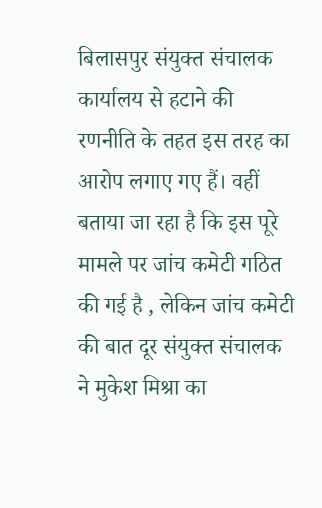बिलासपुर संयुक्त संचालक कार्यालय से हटाने की रणनीति के तहत इस तरह का आरोप लगाए गए हैं। वहीं बताया जा रहा है कि इस पूरे मामले पर जांच कमेटी गठित की गई है , लेकिन जांच कमेटी की बात दूर संयुक्त संचालक ने मुकेश मिश्रा का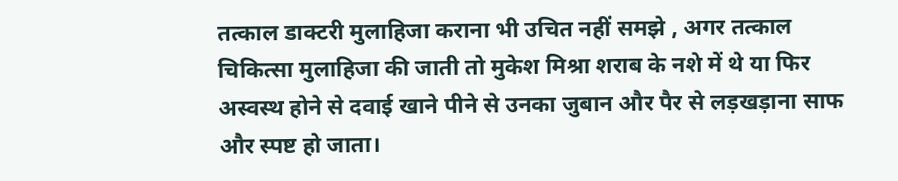तत्काल डाक्टरी मुलाहिजा कराना भी उचित नहीं समझे , अगर तत्काल चिकित्सा मुलाहिजा की जाती तो मुकेश मिश्रा शराब के नशे में थे या फिर अस्वस्थ होने से दवाई खाने पीने से उनका जुबान और पैर से लड़खड़ाना साफ और स्पष्ट हो जाता।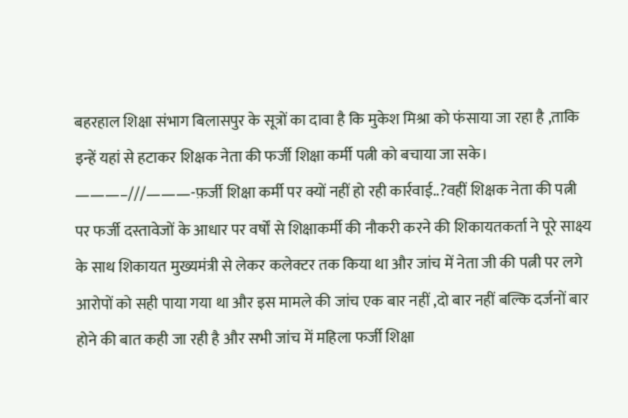बहरहाल शिक्षा संभाग बिलासपुर के सूत्रों का दावा है कि मुकेश मिश्रा को फंसाया जा रहा है ,ताकि इन्हें यहां से हटाकर शिक्षक नेता की फर्जी शिक्षा कर्मी पत्नी को बचाया जा सके। ———–///———-फ़र्जी शिक्षा कर्मी पर क्यों नहीं हो रही कार्रवाई..?वहीं शिक्षक नेता की पत्नी पर फर्जी दस्तावेजों के आधार पर वर्षों से शिक्षाकर्मी की नौकरी करने की शिकायतकर्ता ने पूरे साक्ष्य के साथ शिकायत मुख्यमंत्री से लेकर कलेक्टर तक किया था और जांच में नेता जी की पत्नी पर लगे आरोपों को सही पाया गया था और इस मामले की जांच एक बार नहीं ,दो बार नहीं बल्कि दर्जनों बार होने की बात कही जा रही है और सभी जांच में महिला फर्जी शिक्षा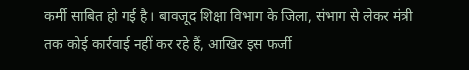कर्मी साबित हो गई है। बावजूद शिक्षा विभाग के जिला, संभाग से लेकर मंत्री तक कोई कार्रवाई नहीं कर रहे हैं, आखिर इस फर्जी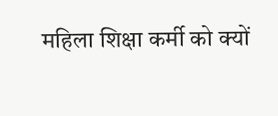महिला शिक्षा कर्मी को क्यों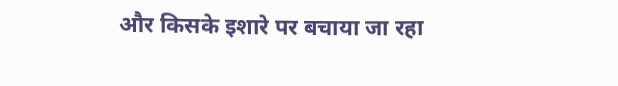और किसके इशारे पर बचाया जा रहा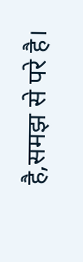है,समझ से परे है।